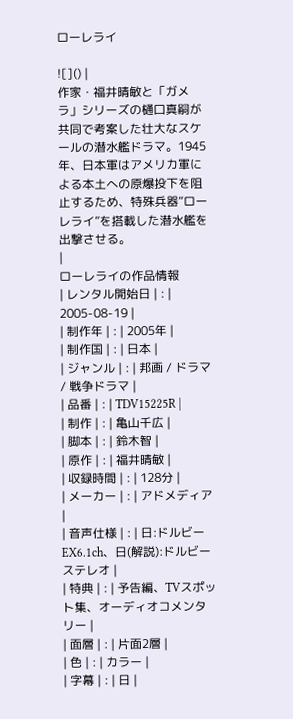ローレライ

![]() |
作家・福井晴敏と「ガメラ」シリーズの樋口真嗣が共同で考案した壮大なスケールの潜水艦ドラマ。1945年、日本軍はアメリカ軍による本土への原爆投下を阻止するため、特殊兵器“ローレライ”を搭載した潜水艦を出撃させる。
|
ローレライの作品情報
| レンタル開始日 | : | 2005-08-19 |
| 制作年 | : | 2005年 |
| 制作国 | : | 日本 |
| ジャンル | : | 邦画 / ドラマ / 戦争ドラマ |
| 品番 | : | TDV15225R |
| 制作 | : | 亀山千広 |
| 脚本 | : | 鈴木智 |
| 原作 | : | 福井晴敏 |
| 収録時間 | : | 128分 |
| メーカー | : | アドメディア |
| 音声仕様 | : | 日:ドルビーEX6.1ch、日(解説):ドルビーステレオ |
| 特典 | : | 予告編、TVスポット集、オーディオコメンタリー |
| 面層 | : | 片面2層 |
| 色 | : | カラー |
| 字幕 | : | 日 |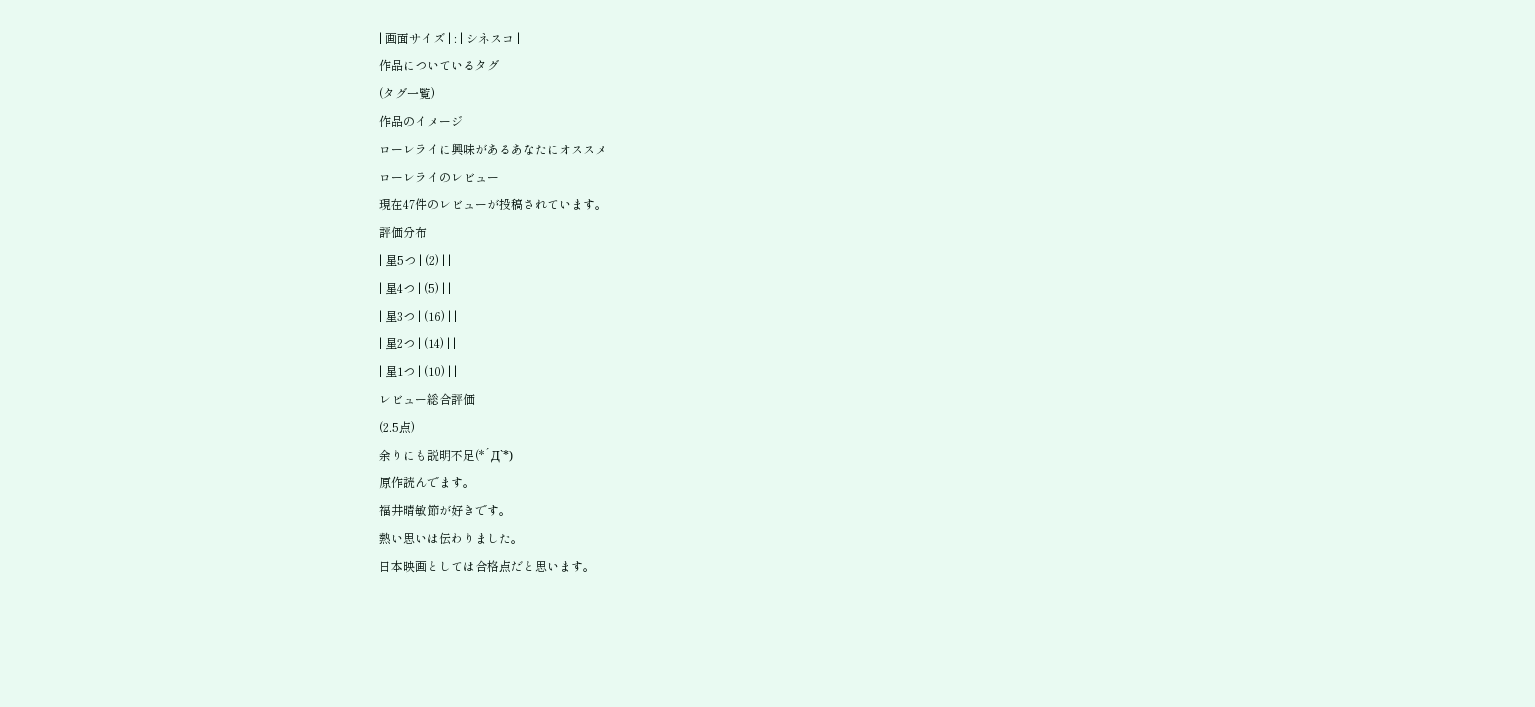| 画面サイズ | : | シネスコ |
作品についているタグ
(タグ一覧)
作品のイメージ
ローレライに興味があるあなたにオススメ
ローレライのレビュー
現在47件のレビューが投稿されています。
評価分布
| 星5つ | (2) | |
| 星4つ | (5) | |
| 星3つ | (16) | |
| 星2つ | (14) | |
| 星1つ | (10) | |
レビュー総合評価
(2.5点)
余りにも説明不足(*´Д`*)
原作読んでます。
福井晴敏節が好きです。
熱い思いは伝わりました。
日本映画としては合格点だと思います。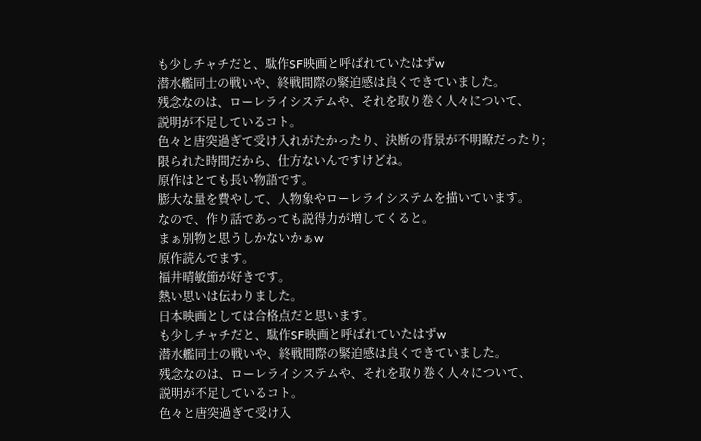も少しチャチだと、駄作SF映画と呼ばれていたはずw
潜水艦同士の戦いや、終戦間際の緊迫感は良くできていました。
残念なのは、ローレライシステムや、それを取り巻く人々について、
説明が不足しているコト。
色々と唐突過ぎて受け入れがたかったり、決断の背景が不明瞭だったり;
限られた時間だから、仕方ないんですけどね。
原作はとても長い物語です。
膨大な量を費やして、人物象やローレライシステムを描いています。
なので、作り話であっても説得力が増してくると。
まぁ別物と思うしかないかぁw
原作読んでます。
福井晴敏節が好きです。
熱い思いは伝わりました。
日本映画としては合格点だと思います。
も少しチャチだと、駄作SF映画と呼ばれていたはずw
潜水艦同士の戦いや、終戦間際の緊迫感は良くできていました。
残念なのは、ローレライシステムや、それを取り巻く人々について、
説明が不足しているコト。
色々と唐突過ぎて受け入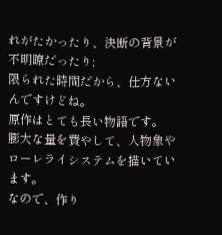れがたかったり、決断の背景が不明瞭だったり;
限られた時間だから、仕方ないんですけどね。
原作はとても長い物語です。
膨大な量を費やして、人物象やローレライシステムを描いています。
なので、作り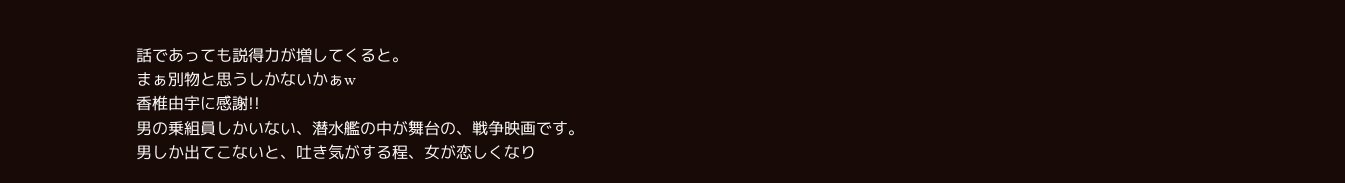話であっても説得力が増してくると。
まぁ別物と思うしかないかぁw
香椎由宇に感謝!!
男の乗組員しかいない、潜水艦の中が舞台の、戦争映画です。
男しか出てこないと、吐き気がする程、女が恋しくなり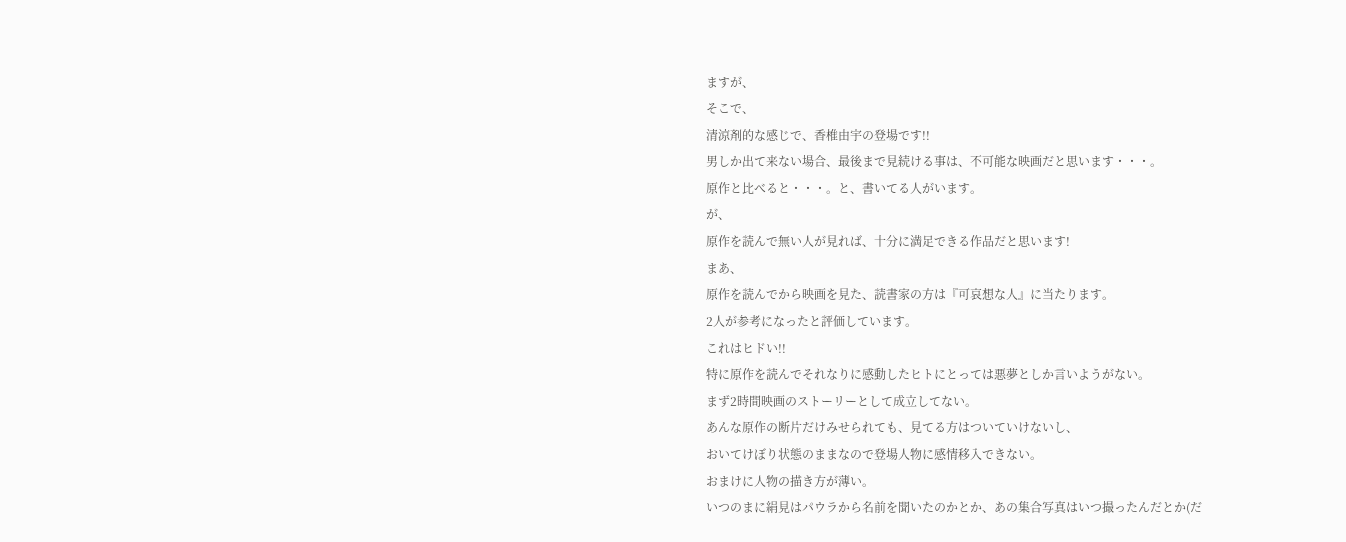ますが、
そこで、
清涼剤的な感じで、香椎由宇の登場です!!
男しか出て来ない場合、最後まで見続ける事は、不可能な映画だと思います・・・。
原作と比べると・・・。と、書いてる人がいます。
が、
原作を読んで無い人が見れば、十分に満足できる作品だと思います!
まあ、
原作を読んでから映画を見た、読書家の方は『可哀想な人』に当たります。
2人が参考になったと評価しています。
これはヒドい!!
特に原作を読んでそれなりに感動したヒトにとっては悪夢としか言いようがない。
まず2時間映画のストーリーとして成立してない。
あんな原作の断片だけみせられても、見てる方はついていけないし、
おいてけぼり状態のままなので登場人物に感情移入できない。
おまけに人物の描き方が薄い。
いつのまに絹見はパウラから名前を聞いたのかとか、あの集合写真はいつ撮ったんだとか(だ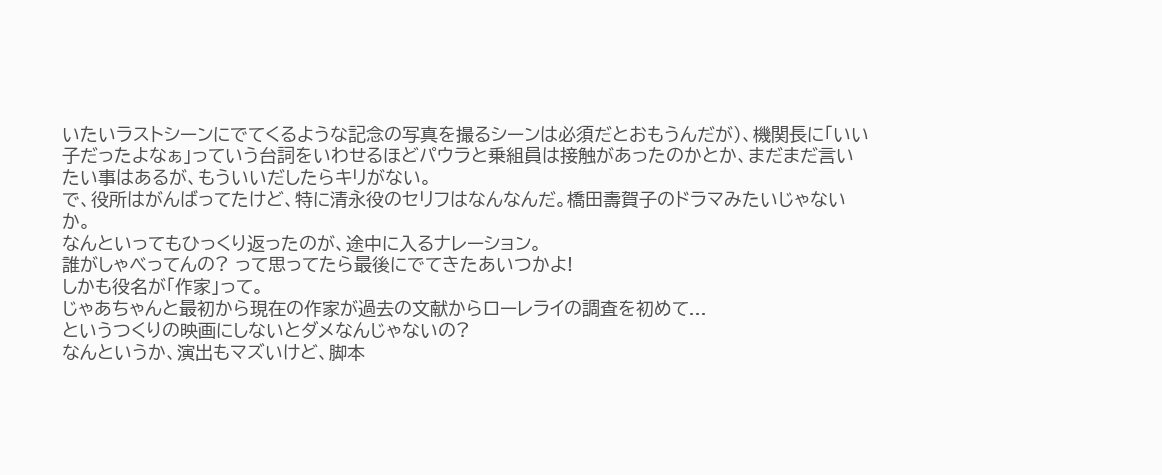いたいラストシーンにでてくるような記念の写真を撮るシーンは必須だとおもうんだが)、機関長に「いい子だったよなぁ」っていう台詞をいわせるほどパウラと乗組員は接触があったのかとか、まだまだ言いたい事はあるが、もういいだしたらキリがない。
で、役所はがんばってたけど、特に清永役のセリフはなんなんだ。橋田壽賀子のドラマみたいじゃないか。
なんといってもひっくり返ったのが、途中に入るナレーション。
誰がしゃべってんの? って思ってたら最後にでてきたあいつかよ!
しかも役名が「作家」って。
じゃあちゃんと最初から現在の作家が過去の文献からローレライの調査を初めて...
というつくりの映画にしないとダメなんじゃないの?
なんというか、演出もマズいけど、脚本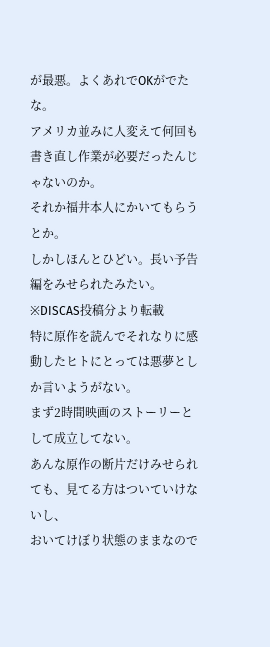が最悪。よくあれでOKがでたな。
アメリカ並みに人変えて何回も書き直し作業が必要だったんじゃないのか。
それか福井本人にかいてもらうとか。
しかしほんとひどい。長い予告編をみせられたみたい。
※DISCAS投稿分より転載
特に原作を読んでそれなりに感動したヒトにとっては悪夢としか言いようがない。
まず2時間映画のストーリーとして成立してない。
あんな原作の断片だけみせられても、見てる方はついていけないし、
おいてけぼり状態のままなので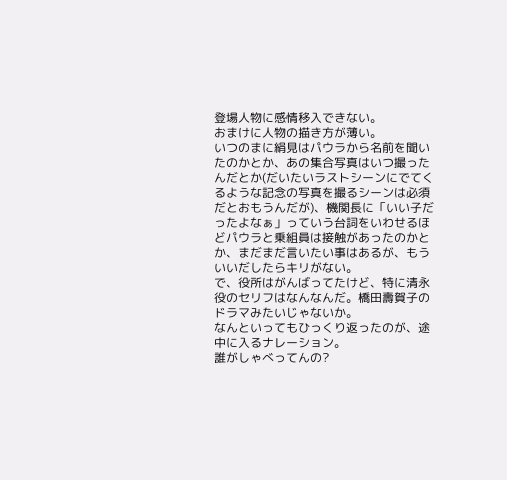登場人物に感情移入できない。
おまけに人物の描き方が薄い。
いつのまに絹見はパウラから名前を聞いたのかとか、あの集合写真はいつ撮ったんだとか(だいたいラストシーンにでてくるような記念の写真を撮るシーンは必須だとおもうんだが)、機関長に「いい子だったよなぁ」っていう台詞をいわせるほどパウラと乗組員は接触があったのかとか、まだまだ言いたい事はあるが、もういいだしたらキリがない。
で、役所はがんばってたけど、特に清永役のセリフはなんなんだ。橋田壽賀子のドラマみたいじゃないか。
なんといってもひっくり返ったのが、途中に入るナレーション。
誰がしゃべってんの?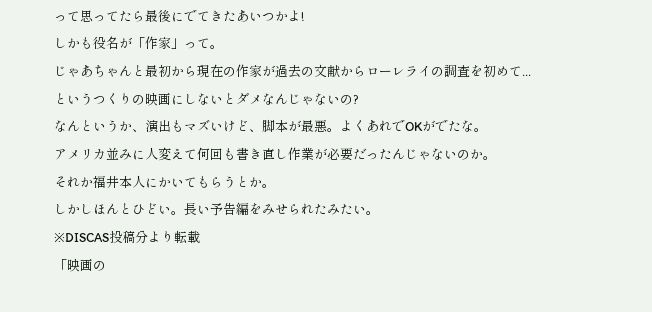って思ってたら最後にでてきたあいつかよ!
しかも役名が「作家」って。
じゃあちゃんと最初から現在の作家が過去の文献からローレライの調査を初めて...
というつくりの映画にしないとダメなんじゃないの?
なんというか、演出もマズいけど、脚本が最悪。よくあれでOKがでたな。
アメリカ並みに人変えて何回も書き直し作業が必要だったんじゃないのか。
それか福井本人にかいてもらうとか。
しかしほんとひどい。長い予告編をみせられたみたい。
※DISCAS投稿分より転載
「映画の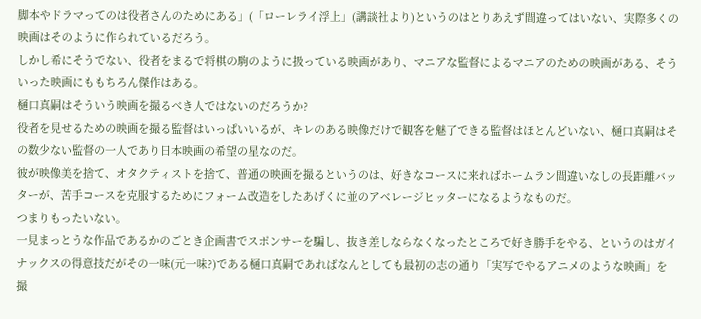脚本やドラマってのは役者さんのためにある」(「ローレライ浮上」(講談社より)というのはとりあえず間違ってはいない、実際多くの映画はそのように作られているだろう。
しかし希にそうでない、役者をまるで将棋の駒のように扱っている映画があり、マニアな監督によるマニアのための映画がある、そういった映画にももちろん傑作はある。
樋口真嗣はそういう映画を撮るべき人ではないのだろうか?
役者を見せるための映画を撮る監督はいっぱいいるが、キレのある映像だけで観客を魅了できる監督はほとんどいない、樋口真嗣はその数少ない監督の一人であり日本映画の希望の星なのだ。
彼が映像美を捨て、オタクティストを捨て、普通の映画を撮るというのは、好きなコースに来ればホームラン間違いなしの長距離バッターが、苦手コースを克服するためにフォーム改造をしたあげくに並のアベレージヒッターになるようなものだ。
つまりもったいない。
一見まっとうな作品であるかのごとき企画書でスポンサーを騙し、抜き差しならなくなったところで好き勝手をやる、というのはガイナックスの得意技だがその一味(元一味?)である樋口真嗣であればなんとしても最初の志の通り「実写でやるアニメのような映画」を撮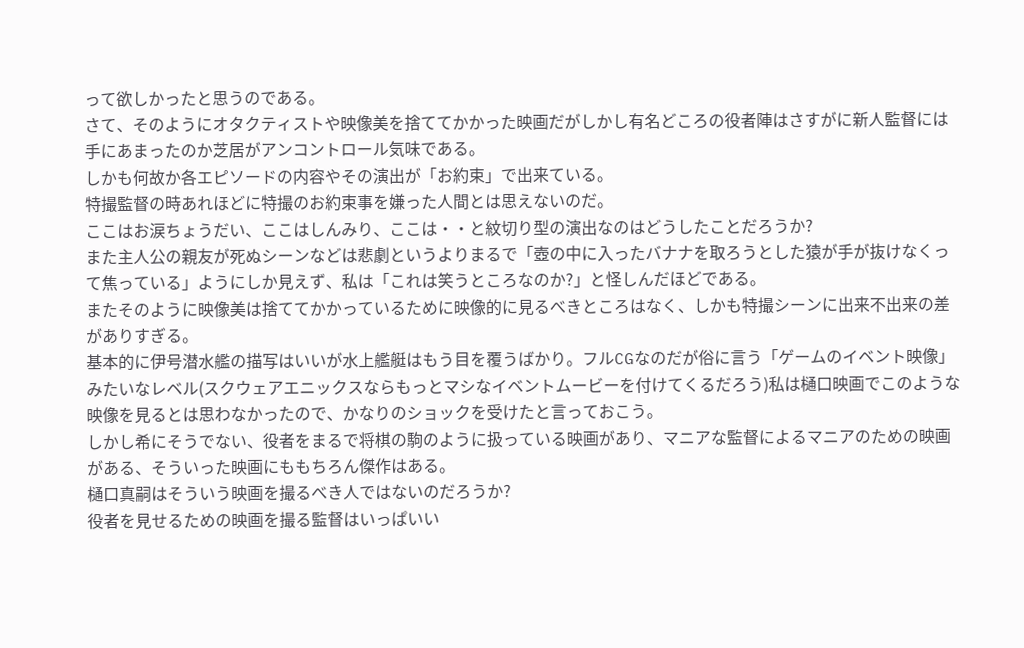って欲しかったと思うのである。
さて、そのようにオタクティストや映像美を捨ててかかった映画だがしかし有名どころの役者陣はさすがに新人監督には手にあまったのか芝居がアンコントロール気味である。
しかも何故か各エピソードの内容やその演出が「お約束」で出来ている。
特撮監督の時あれほどに特撮のお約束事を嫌った人間とは思えないのだ。
ここはお涙ちょうだい、ここはしんみり、ここは・・と紋切り型の演出なのはどうしたことだろうか?
また主人公の親友が死ぬシーンなどは悲劇というよりまるで「壺の中に入ったバナナを取ろうとした猿が手が抜けなくって焦っている」ようにしか見えず、私は「これは笑うところなのか?」と怪しんだほどである。
またそのように映像美は捨ててかかっているために映像的に見るべきところはなく、しかも特撮シーンに出来不出来の差がありすぎる。
基本的に伊号潜水艦の描写はいいが水上艦艇はもう目を覆うばかり。フルCGなのだが俗に言う「ゲームのイベント映像」みたいなレベル(スクウェアエニックスならもっとマシなイベントムービーを付けてくるだろう)私は樋口映画でこのような映像を見るとは思わなかったので、かなりのショックを受けたと言っておこう。
しかし希にそうでない、役者をまるで将棋の駒のように扱っている映画があり、マニアな監督によるマニアのための映画がある、そういった映画にももちろん傑作はある。
樋口真嗣はそういう映画を撮るべき人ではないのだろうか?
役者を見せるための映画を撮る監督はいっぱいい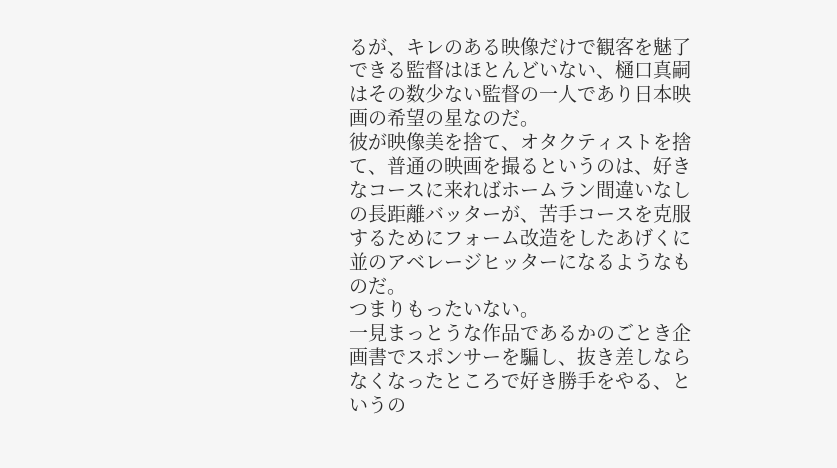るが、キレのある映像だけで観客を魅了できる監督はほとんどいない、樋口真嗣はその数少ない監督の一人であり日本映画の希望の星なのだ。
彼が映像美を捨て、オタクティストを捨て、普通の映画を撮るというのは、好きなコースに来ればホームラン間違いなしの長距離バッターが、苦手コースを克服するためにフォーム改造をしたあげくに並のアベレージヒッターになるようなものだ。
つまりもったいない。
一見まっとうな作品であるかのごとき企画書でスポンサーを騙し、抜き差しならなくなったところで好き勝手をやる、というの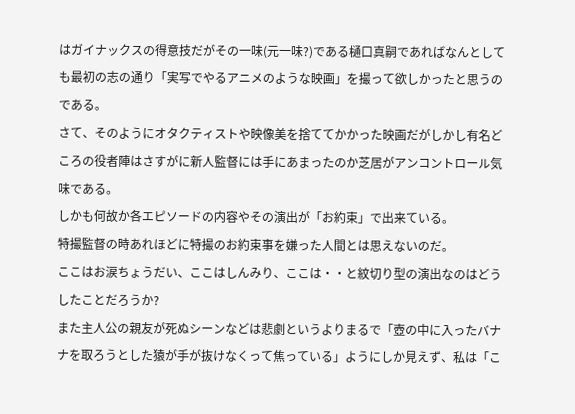はガイナックスの得意技だがその一味(元一味?)である樋口真嗣であればなんとしても最初の志の通り「実写でやるアニメのような映画」を撮って欲しかったと思うのである。
さて、そのようにオタクティストや映像美を捨ててかかった映画だがしかし有名どころの役者陣はさすがに新人監督には手にあまったのか芝居がアンコントロール気味である。
しかも何故か各エピソードの内容やその演出が「お約束」で出来ている。
特撮監督の時あれほどに特撮のお約束事を嫌った人間とは思えないのだ。
ここはお涙ちょうだい、ここはしんみり、ここは・・と紋切り型の演出なのはどうしたことだろうか?
また主人公の親友が死ぬシーンなどは悲劇というよりまるで「壺の中に入ったバナナを取ろうとした猿が手が抜けなくって焦っている」ようにしか見えず、私は「こ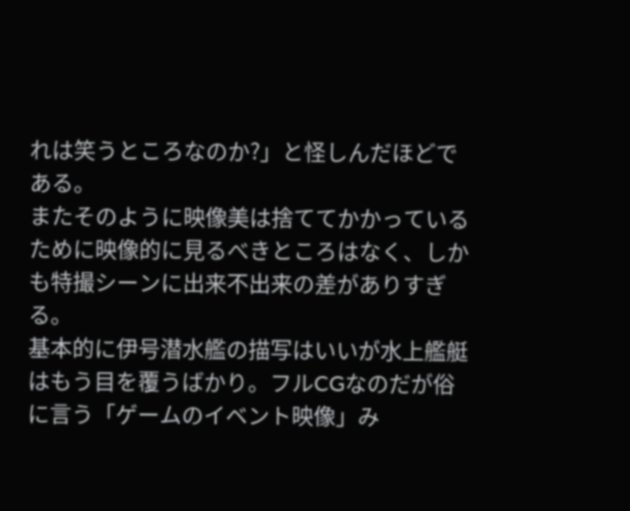れは笑うところなのか?」と怪しんだほどである。
またそのように映像美は捨ててかかっているために映像的に見るべきところはなく、しかも特撮シーンに出来不出来の差がありすぎる。
基本的に伊号潜水艦の描写はいいが水上艦艇はもう目を覆うばかり。フルCGなのだが俗に言う「ゲームのイベント映像」み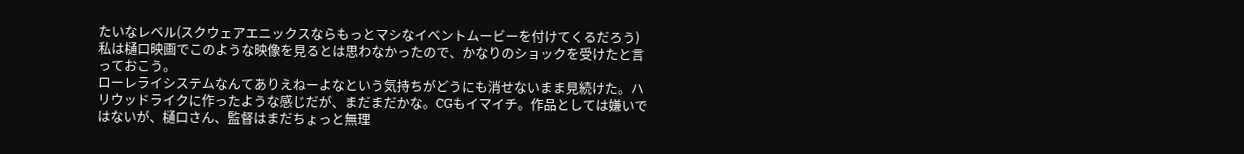たいなレベル(スクウェアエニックスならもっとマシなイベントムービーを付けてくるだろう)私は樋口映画でこのような映像を見るとは思わなかったので、かなりのショックを受けたと言っておこう。
ローレライシステムなんてありえねーよなという気持ちがどうにも消せないまま見続けた。ハリウッドライクに作ったような感じだが、まだまだかな。CGもイマイチ。作品としては嫌いではないが、樋口さん、監督はまだちょっと無理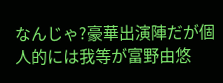なんじゃ?豪華出演陣だが個人的には我等が富野由悠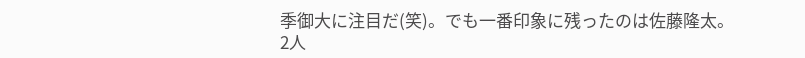季御大に注目だ(笑)。でも一番印象に残ったのは佐藤隆太。
2人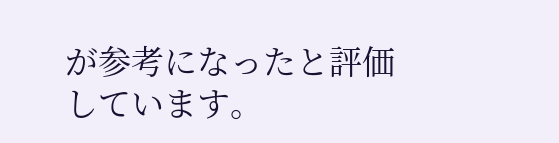が参考になったと評価しています。